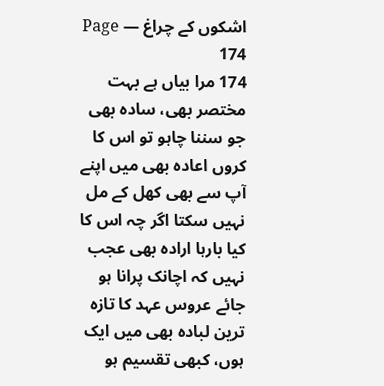اشکوں کے چراغ — Page 174
174 مرا بیاں ہے بہت مختصر بھی، سادہ بھی جو سننا چاہو تو اس کا کروں اعادہ بھی میں اپنے آپ سے بھی کھل کے مل نہیں سکتا اگر چہ اس کا کیا بارہا ارادہ بھی عجب نہیں کہ اچانک پرانا ہو جائے عروس عہد کا تازہ ترین لبادہ بھی میں ایک ہوں، کبھی تقسیم ہو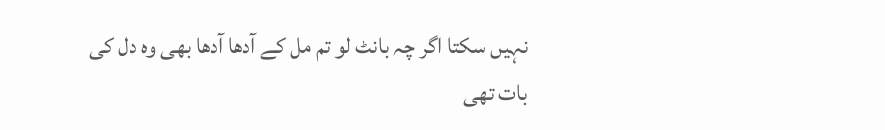نہیں سکتا اگر چہ بانٹ لو تم مل کے آدھا آدھا بھی وہ دل کی بات تھی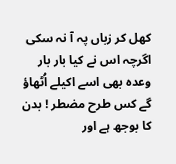کھل کر زباں پہ آ نہ سکی اگرچہ اس نے کیا بار بار وعدہ بھی اسے اکیلے اُٹھاؤ گے کس طرح مضطر ! بدن کا بوجھ ہے اور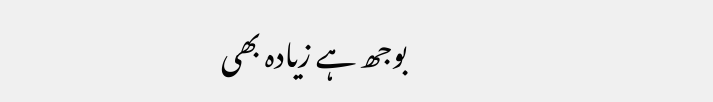بوجھ ہے زیادہ بھی